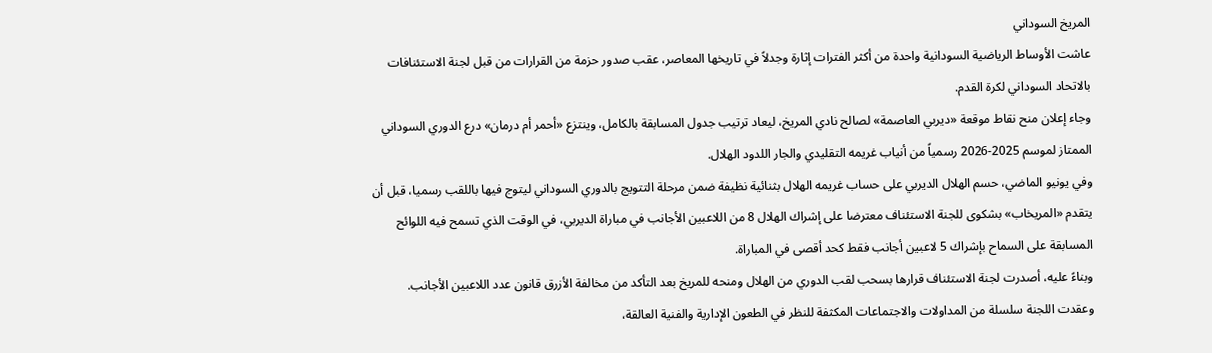المريخ السوداني
عاشت الأوساط الرياضية السودانية واحدة من أكثر الفترات إثارة وجدلاً في تاريخها المعاصر، عقب صدور حزمة من القرارات من قبل لجنة الاستئنافات بالاتحاد السوداني لكرة القدم.
وجاء إعلان منح نقاط موقعة «ديربي العاصمة» لصالح نادي المريخ، ليعاد ترتيب جدول المسابقة بالكامل، وينتزع «أحمر أم درمان» درع الدوري السوداني الممتاز لموسم 2025-2026 رسمياً من أنياب غريمه التقليدي والجار اللدود الهلال.
وفي يونيو الماضي، حسم الهلال الديربي على حساب غريمه الهلال بثنائية نظيفة ضمن مرحلة التتويج بالدوري السوداني ليتوج فيها باللقب رسميا، قبل أن يتقدم «المريخاب» بشكوى للجنة الاستئناف معترضا على إشراك الهلال 8 من اللاعبين الأجانب في مباراة الديربي، في الوقت الذي تسمح فيه اللوائح المسابقة على السماح بإشراك 5 لاعبين أجانب فقط كحد أقصى في المباراة.
وبناءً عليه، أصدرت لجنة الاستئناف قرارها بسحب لقب الدوري من الهلال ومنحه للمريخ بعد التأكد من مخالفة الأزرق قانون عدد اللاعبين الأجانب.
وعقدت اللجنة سلسلة من المداولات والاجتماعات المكثفة للنظر في الطعون الإدارية والفنية العالقة،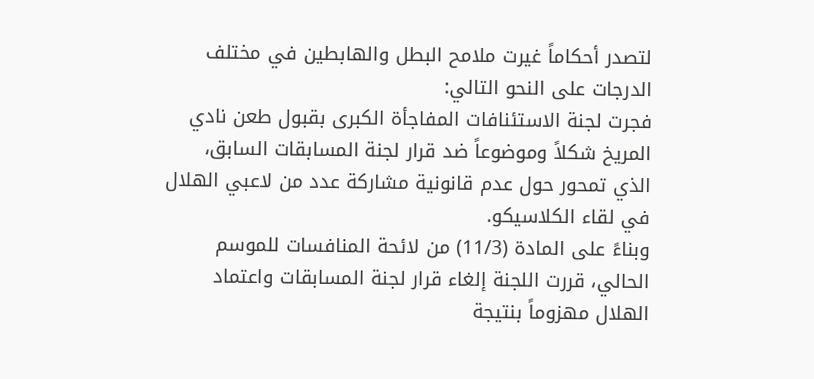لتصدر أحكاماً غيرت ملامح البطل والهابطين في مختلف الدرجات على النحو التالي:
فجرت لجنة الاستئنافات المفاجأة الكبرى بقبول طعن نادي المريخ شكلاً وموضوعاً ضد قرار لجنة المسابقات السابق، الذي تمحور حول عدم قانونية مشاركة عدد من لاعبي الهلال في لقاء الكلاسيكو.
وبناءً على المادة (11/3) من لائحة المنافسات للموسم الحالي، قررت اللجنة إلغاء قرار لجنة المسابقات واعتماد الهلال مهزوماً بنتيجة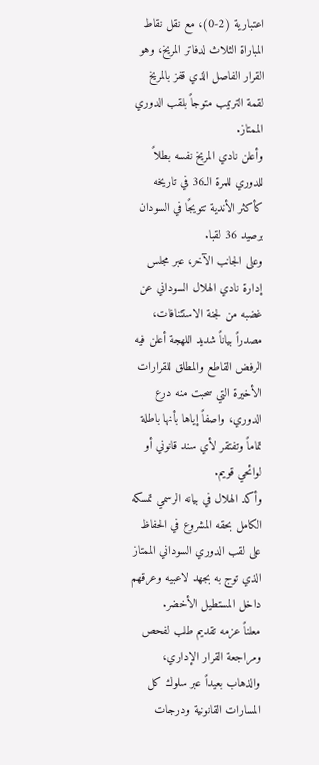اعتبارية (2-0)، مع نقل نقاط المباراة الثلاث لدفاتر المريخ، وهو القرار الفاصل الذي قفز بالمريخ لقمة الترتيب متوجاً بلقب الدوري الممتاز.
وأعلن نادي المريخ نفسه بطلاً للدوري للمرة الـ36 في تاريخه كأكثر الأندية تتويجًا في السودان برصيد 36 لقبا.
وعلى الجانب الآخر، عبر مجلس إدارة نادي الهلال السوداني عن غضبه من لجنة الاستئنافات، مصدراً بياناً شديد اللهجة أعلن فيه الرفض القاطع والمطلق للقرارات الأخيرة التي سحبت منه درع الدوري، واصفاً إياها بأنها باطلة تماماً وتفتقر لأي سند قانوني أو لوائحي قويم.
وأكد الهلال في بيانه الرسمي تمسكه الكامل بحقه المشروع في الحفاظ على لقب الدوري السوداني الممتاز الذي توج به بجهد لاعبيه وعرقهم داخل المستطيل الأخضر.
معلناً عزمه تقديم طلب لفحص ومراجعة القرار الإداري، والذهاب بعيداً عبر سلوك كل المسارات القانونية ودرجات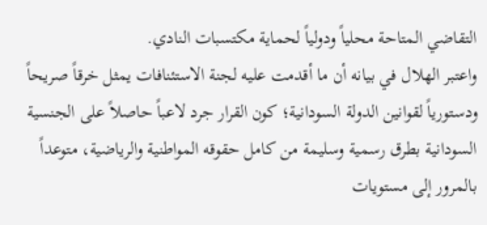التقاضي المتاحة محلياً ودولياً لحماية مكتسبات النادي.
واعتبر الهلال في بيانه أن ما أقدمت عليه لجنة الاستئنافات يمثل خرقاً صريحاً ودستورياً لقوانين الدولة السودانية؛ كون القرار جرد لاعباً حاصلاً على الجنسية السودانية بطرق رسمية وسليمة من كامل حقوقه المواطنية والرياضية، متوعداً بالمرور إلى مستويات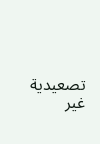تصعيدية غير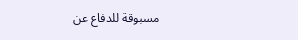مسبوقة للدفاع عن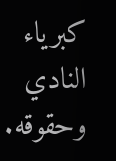كبرياء النادي وحقوقه.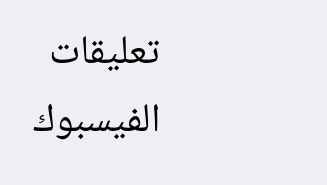تعليقات الفيسبوك